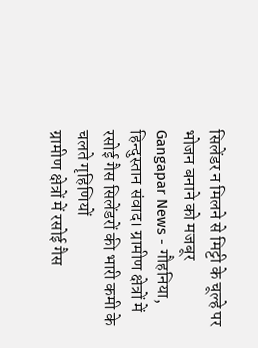सिलेंडर न मिलने से मिट्टी के चूल्हे पर भोजन बनाने को मजबूर
Gangapar News - गौहनिया, हिन्दुस्तान संवाद। ग्रामीण क्षेत्रों में रसोई गैस सिलेंडरों की भारी कमी के चलते गृहिणियों
ग्रामीण क्षेत्रों में रसोई गैस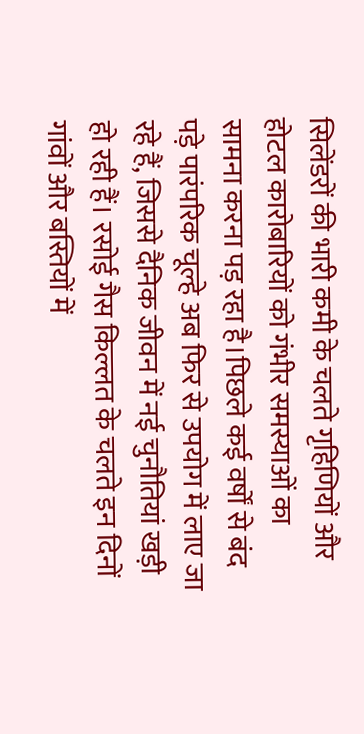सिलेंडरों की भारी कमी के चलते गृहिणियों और होटल कारोबारियों को गंभीर समस्याओं का सामना करना पड़ रहा है।पिछले कई वर्षों से बंद पड़े पारंपरिक चूल्हे अब फिर से उपयोग में लाए जा रहे हैं, जिससे दैनिक जीवन में नई चुनौतियां खड़ी हो रही हैं। रसोई गैस किल्लत के चलते इन दिनों गांवों और बस्तियों में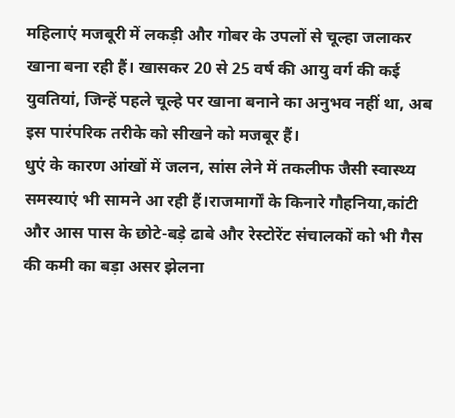महिलाएं मजबूरी में लकड़ी और गोबर के उपलों से चूल्हा जलाकर खाना बना रही हैं। खासकर 20 से 25 वर्ष की आयु वर्ग की कई युवतियां, जिन्हें पहले चूल्हे पर खाना बनाने का अनुभव नहीं था, अब इस पारंपरिक तरीके को सीखने को मजबूर हैं।
धुएं के कारण आंखों में जलन, सांस लेने में तकलीफ जैसी स्वास्थ्य समस्याएं भी सामने आ रही हैं।राजमार्गों के किनारे गौहनिया,कांटी और आस पास के छोटे-बड़े ढाबे और रेस्टोरेंट संचालकों को भी गैस की कमी का बड़ा असर झेलना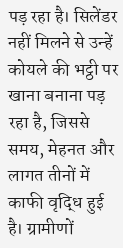पड़ रहा है। सिलेंडर नहीं मिलने से उन्हें कोयले की भट्ठी पर खाना बनाना पड़ रहा है, जिससे समय, मेहनत और लागत तीनों में काफी वृद्धि हुई है। ग्रामीणों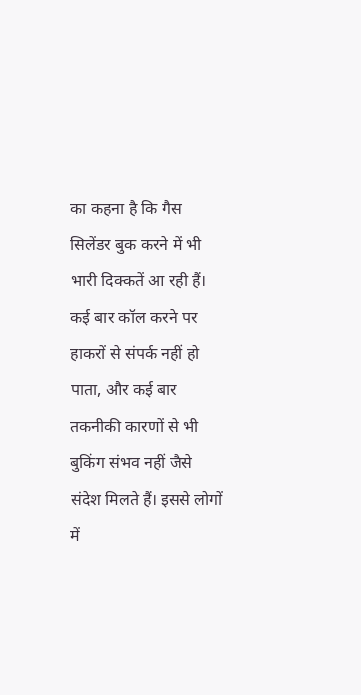का कहना है कि गैस सिलेंडर बुक करने में भी भारी दिक्कतें आ रही हैं। कई बार कॉल करने पर हाकरों से संपर्क नहीं हो पाता, और कई बार तकनीकी कारणों से भी बुकिंग संभव नहीं जैसे संदेश मिलते हैं। इससे लोगों में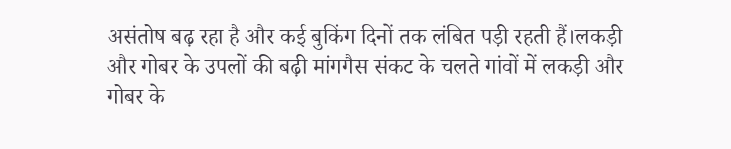असंतोष बढ़ रहा है और कई बुकिंग दिनों तक लंबित पड़ी रहती हैं।लकड़ी और गोबर के उपलों की बढ़ी मांगगैस संकट के चलते गांवों में लकड़ी और गोबर के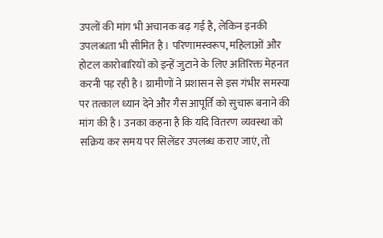उपलों की मांग भी अचानक बढ़ गई है, लेकिन इनकी उपलब्धता भी सीमित है। परिणामस्वरूप, महिलाओं और होटल कारोबारियों को इन्हें जुटाने के लिए अतिरिक्त मेहनत करनी पड़ रही है। ग्रामीणों ने प्रशासन से इस गंभीर समस्या पर तत्काल ध्यान देने और गैस आपूर्ति को सुचारू बनाने की मांग की है। उनका कहना है कि यदि वितरण व्यवस्था को सक्रिय कर समय पर सिलेंडर उपलब्ध कराए जाएं, तो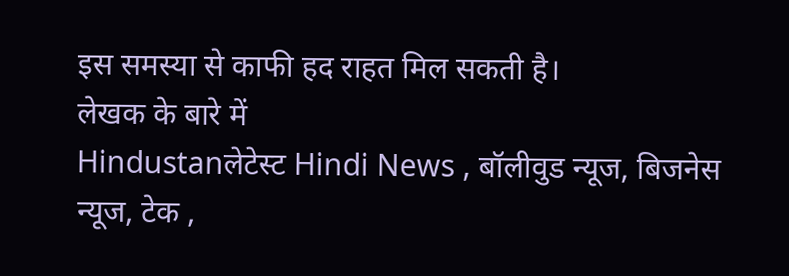इस समस्या से काफी हद राहत मिल सकती है।
लेखक के बारे में
Hindustanलेटेस्ट Hindi News , बॉलीवुड न्यूज, बिजनेस न्यूज, टेक ,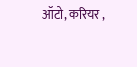ऑटो, करियर ,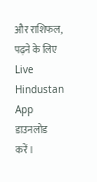और राशिफल, पढ़ने के लिए Live Hindustan App डाउनलोड करें।